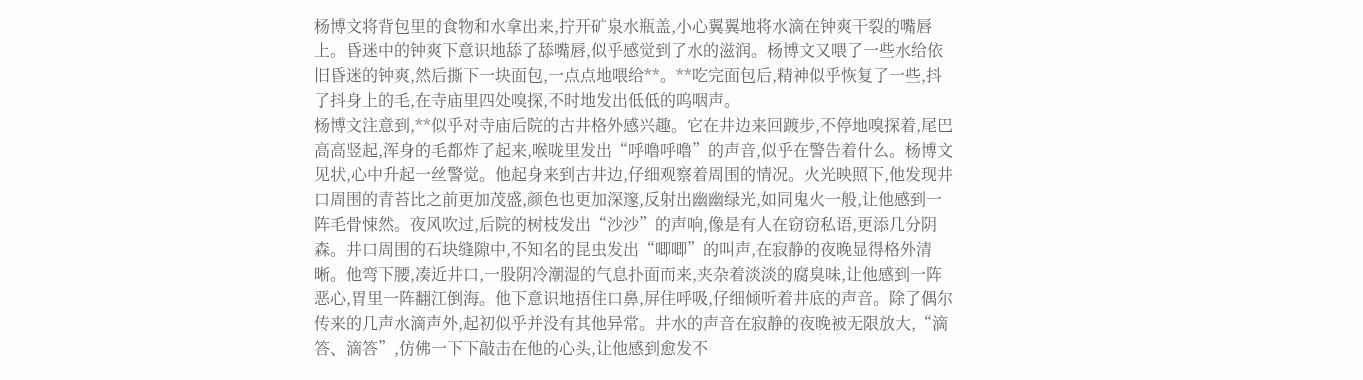杨博文将背包里的食物和水拿出来,拧开矿泉水瓶盖,小心翼翼地将水滴在钟爽干裂的嘴唇上。昏迷中的钟爽下意识地舔了舔嘴唇,似乎感觉到了水的滋润。杨博文又喂了一些水给依旧昏迷的钟爽,然后撕下一块面包,一点点地喂给**。**吃完面包后,精神似乎恢复了一些,抖了抖身上的毛,在寺庙里四处嗅探,不时地发出低低的呜咽声。
杨博文注意到,**似乎对寺庙后院的古井格外感兴趣。它在井边来回踱步,不停地嗅探着,尾巴高高竖起,浑身的毛都炸了起来,喉咙里发出“呼噜呼噜”的声音,似乎在警告着什么。杨博文见状,心中升起一丝警觉。他起身来到古井边,仔细观察着周围的情况。火光映照下,他发现井口周围的青苔比之前更加茂盛,颜色也更加深邃,反射出幽幽绿光,如同鬼火一般,让他感到一阵毛骨悚然。夜风吹过,后院的树枝发出“沙沙”的声响,像是有人在窃窃私语,更添几分阴森。井口周围的石块缝隙中,不知名的昆虫发出“唧唧”的叫声,在寂静的夜晚显得格外清晰。他弯下腰,凑近井口,一股阴冷潮湿的气息扑面而来,夹杂着淡淡的腐臭味,让他感到一阵恶心,胃里一阵翻江倒海。他下意识地捂住口鼻,屏住呼吸,仔细倾听着井底的声音。除了偶尔传来的几声水滴声外,起初似乎并没有其他异常。井水的声音在寂静的夜晚被无限放大,“滴答、滴答”,仿佛一下下敲击在他的心头,让他感到愈发不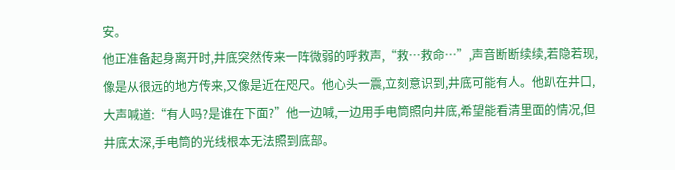安。
他正准备起身离开时,井底突然传来一阵微弱的呼救声,“救…救命…”,声音断断续续,若隐若现,像是从很远的地方传来,又像是近在咫尺。他心头一震,立刻意识到,井底可能有人。他趴在井口,大声喊道:“有人吗?是谁在下面?”他一边喊,一边用手电筒照向井底,希望能看清里面的情况,但井底太深,手电筒的光线根本无法照到底部。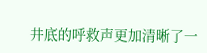井底的呼救声更加清晰了一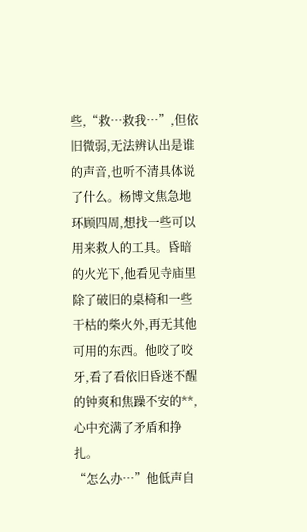些,“救…救我…”,但依旧微弱,无法辨认出是谁的声音,也听不清具体说了什么。杨博文焦急地环顾四周,想找一些可以用来救人的工具。昏暗的火光下,他看见寺庙里除了破旧的桌椅和一些干枯的柴火外,再无其他可用的东西。他咬了咬牙,看了看依旧昏迷不醒的钟爽和焦躁不安的**,心中充满了矛盾和挣扎。
“怎么办…”他低声自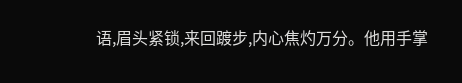语,眉头紧锁,来回踱步,内心焦灼万分。他用手掌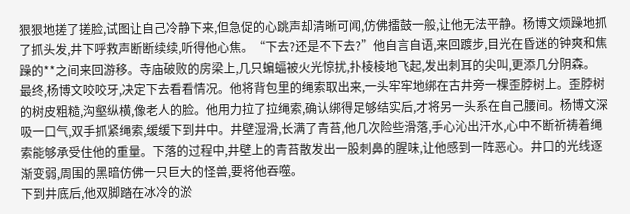狠狠地搓了搓脸,试图让自己冷静下来,但急促的心跳声却清晰可闻,仿佛擂鼓一般,让他无法平静。杨博文烦躁地抓了抓头发,井下呼救声断断续续,听得他心焦。“下去?还是不下去?”他自言自语,来回踱步,目光在昏迷的钟爽和焦躁的**之间来回游移。寺庙破败的房梁上,几只蝙蝠被火光惊扰,扑棱棱地飞起,发出刺耳的尖叫,更添几分阴森。
最终,杨博文咬咬牙,决定下去看看情况。他将背包里的绳索取出来,一头牢牢地绑在古井旁一棵歪脖树上。歪脖树的树皮粗糙,沟壑纵横,像老人的脸。他用力拉了拉绳索,确认绑得足够结实后,才将另一头系在自己腰间。杨博文深吸一口气,双手抓紧绳索,缓缓下到井中。井壁湿滑,长满了青苔,他几次险些滑落,手心沁出汗水,心中不断祈祷着绳索能够承受住他的重量。下落的过程中,井壁上的青苔散发出一股刺鼻的腥味,让他感到一阵恶心。井口的光线逐渐变弱,周围的黑暗仿佛一只巨大的怪兽,要将他吞噬。
下到井底后,他双脚踏在冰冷的淤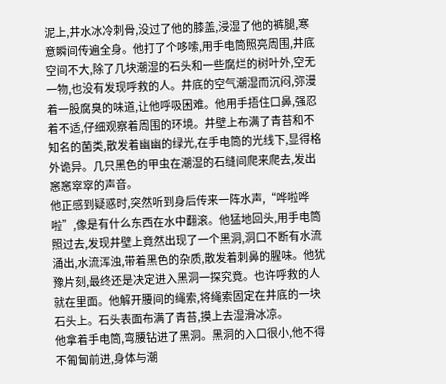泥上,井水冰冷刺骨,没过了他的膝盖,浸湿了他的裤腿,寒意瞬间传遍全身。他打了个哆嗦,用手电筒照亮周围,井底空间不大,除了几块潮湿的石头和一些腐烂的树叶外,空无一物,也没有发现呼救的人。井底的空气潮湿而沉闷,弥漫着一股腐臭的味道,让他呼吸困难。他用手捂住口鼻,强忍着不适,仔细观察着周围的环境。井壁上布满了青苔和不知名的菌类,散发着幽幽的绿光,在手电筒的光线下,显得格外诡异。几只黑色的甲虫在潮湿的石缝间爬来爬去,发出窸窸窣窣的声音。
他正感到疑惑时,突然听到身后传来一阵水声,“哗啦哗啦”,像是有什么东西在水中翻滚。他猛地回头,用手电筒照过去,发现井壁上竟然出现了一个黑洞,洞口不断有水流涌出,水流浑浊,带着黑色的杂质,散发着刺鼻的腥味。他犹豫片刻,最终还是决定进入黑洞一探究竟。也许呼救的人就在里面。他解开腰间的绳索,将绳索固定在井底的一块石头上。石头表面布满了青苔,摸上去湿滑冰凉。
他拿着手电筒,弯腰钻进了黑洞。黑洞的入口很小,他不得不匍匐前进,身体与潮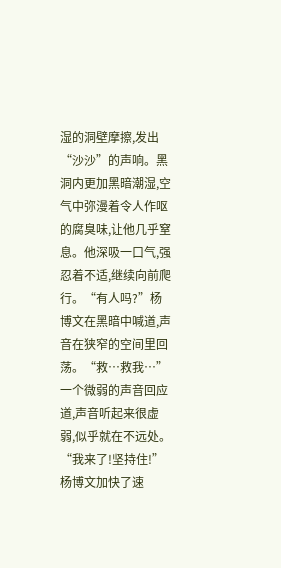湿的洞壁摩擦,发出“沙沙”的声响。黑洞内更加黑暗潮湿,空气中弥漫着令人作呕的腐臭味,让他几乎窒息。他深吸一口气,强忍着不适,继续向前爬行。“有人吗?”杨博文在黑暗中喊道,声音在狭窄的空间里回荡。“救…救我…”一个微弱的声音回应道,声音听起来很虚弱,似乎就在不远处。“我来了!坚持住!”杨博文加快了速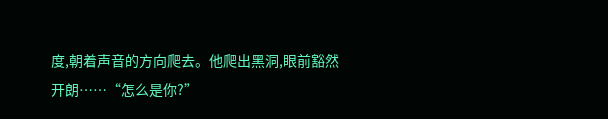度,朝着声音的方向爬去。他爬出黑洞,眼前豁然开朗……“怎么是你?”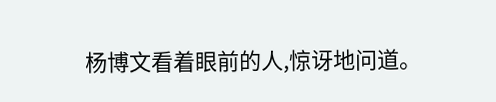杨博文看着眼前的人,惊讶地问道。